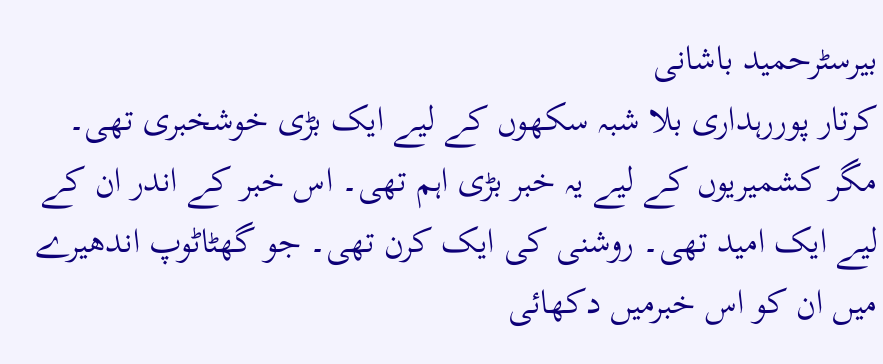بیرسٹرحمید باشانی
کرتار پوررہداری بلا شبہ سکھوں کے لیے ایک بڑی خوشخبری تھی۔ مگر کشمیریوں کے لیے یہ خبر بڑی اہم تھی۔ اس خبر کے اندر ان کے لیے ایک امید تھی۔ روشنی کی ایک کرن تھی۔ جو گھٹاٹوپ اندھیرے میں ان کو اس خبرمیں دکھائی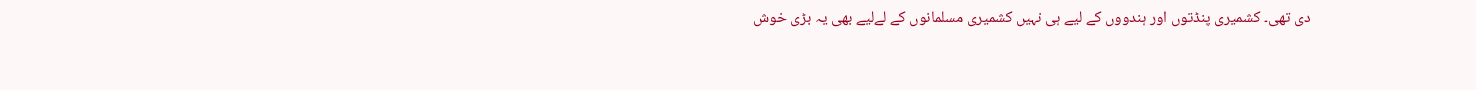دی تھی۔ کشمیری پنڈتوں اور ہندووں کے لیے ہی نہیں کشمیری مسلمانوں کے لےلیے بھی یہ بڑی خوش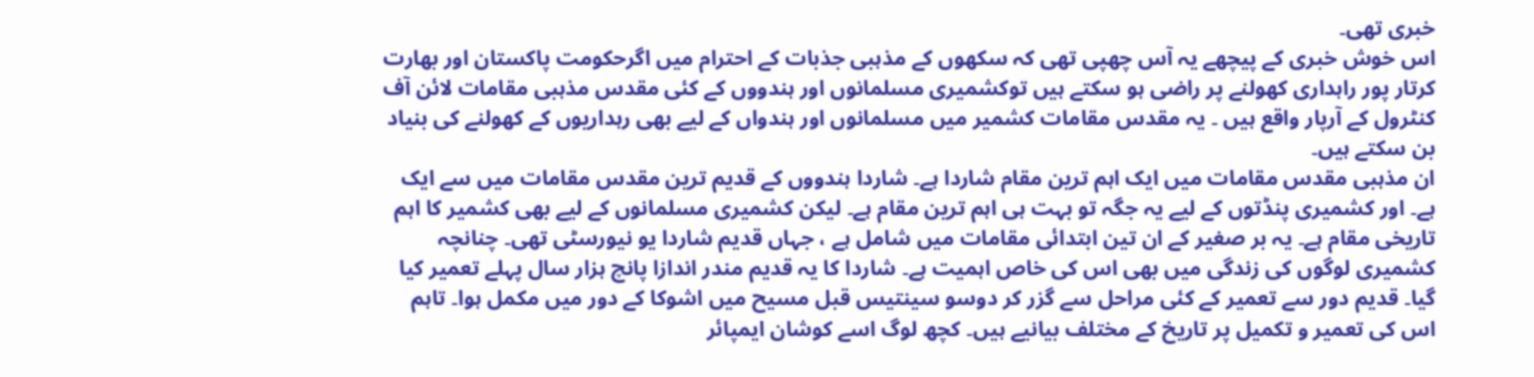خبری تھی۔
اس خوش خبری کے پیچھے یہ آس چھپی تھی کہ سکھوں کے مذہبی جذبات کے احترام میں اگرحکومت پاکستان اور بھارت کرتار پور راہداری کھولنے پر راضی ہو سکتے ہیں توکشمیری مسلمانوں اور ہندووں کے کئی مقدس مذہبی مقامات لائن آف کنٹرول کے آرپار واقع ہیں ۔ یہ مقدس مقامات کشمیر میں مسلمانوں اور ہندواں کے لیے بھی رہداریوں کے کھولنے کی بنیاد بن سکتے ہیں۔
ان مذہبی مقدس مقامات میں ایک اہم ترین مقام شاردا ہے۔ شاردا ہندووں کے قدیم ترین مقدس مقامات میں سے ایک ہے۔ اور کشمیری پنڈتوں کے لیے یہ جگہ تو بہت ہی اہم ترین مقام ہے۔ لیکن کشمیری مسلمانوں کے لیے بھی کشمیر کا اہم تاریخی مقام ہے۔ یہ بر صغیر کے ان تین ابتدائی مقامات میں شامل ہے ، جہاں قدیم شاردا یو نیورسٹی تھی۔ چنانچہ کشمیری لوگوں کی زندگی میں بھی اس کی خاص اہمیت ہے۔ شاردا کا یہ قدیم مندر اندازا پانچ ہزار سال پہلے تعمیر کیا گیا۔ قدیم دور سے تعمیر کے کئی مراحل سے گزر کر دوسو سینتیس قبل مسیح میں اشوکا کے دور میں مکمل ہوا۔ تاہم اس کی تعمیر و تکمیل پر تاریخ کے مختلف بیانیے ہیں۔ کچھ لوگ اسے کوشان ایمپائر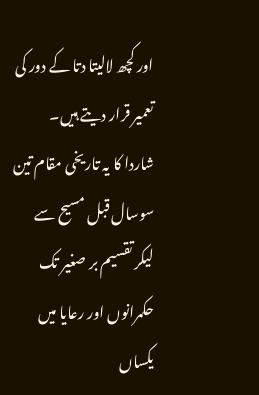اور کچھ لالیتا دتا کے دور کی تعمیر قرار دیتے ہیں۔
شاردا کا یہ تاریخی مقام تین سوسال قبل مسیح سے لیکر تقسیم بر صغیر تک حکمرانوں اور رعایا میں یکساں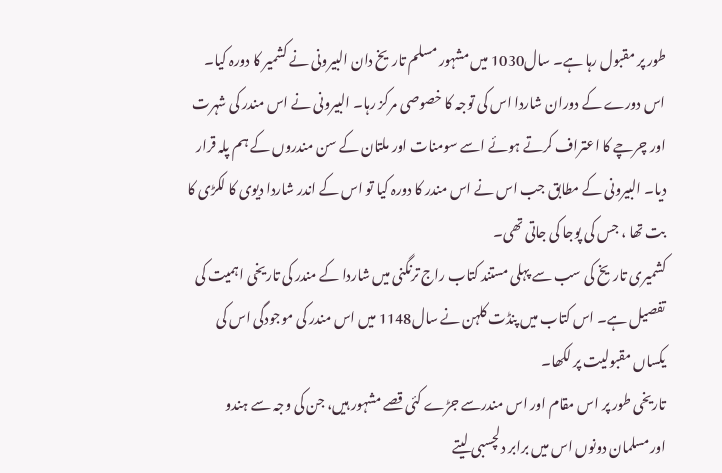طور پر مقبول رہا ہے۔ سال1030 میں مشہور مسلم تاریخ دان البیرونی نے کشمیر کا دورہ کیا۔ اس دورے کے دوران شاردا اس کی توجہ کا خصوصی مرکز رہا۔ البیرونی نے اس مندر کی شہرت اور چرچے کا اعتراف کرتے ہوئے اسے سومنات اور ملتان کے سن مندروں کے ہم پلہ قرار دیا۔ البیرونی کے مطابق جب اس نے اس مندر کا دورہ کیا تو اس کے اندر شاردا دیوی کا لکڑی کا بت تھا ، جس کی پوجا کی جاتی تھی۔
کشمیری تاریخ کی سب سے پہلی مستند کتاب راج ترنگنی میں شاردا کے مندر کی تاریخی اہمیت کی تفصیل ہے۔ اس کتاب میں پنڈت کلہن نے سال1148 میں اس مندر کی موجودگی اس کی یکساں مقبولیت پر لکھا۔
تاریخی طور پر اس مقام اور اس مندرسے جڑے کئی قصے مشہور ہیں، جن کی وجہ سے ہندو اورمسلمان دونوں اس میں برابر دلچسبی لیتے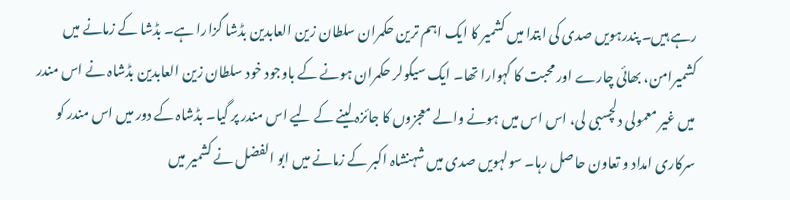رہے ہیں۔ پندرہویں صدی کی ابتدا میں کشمیر کا ایک اہم ترین حکمران سلطان زین العابدین بڈشا گزارا ہے۔ بڈشا کے زمانے میں کشمیرامن، بھائی چارے اور محبت کا گہوارا تھا۔ ایک سیکولر حکمران ہونے کے باوجود خود سلطان زین العابدین بڈشاہ نے اس مندر میں غیر معمولی دلچسبی لی، اس اس میں ہونے والے معجزوں کا جائزہ لینے کے لیے اس مندر پر گیا۔ بڈشاہ کے دور میں اس مندر کو سرکاری امداد و تعاون حاصل رہا۔ سولہویں صدی میں شہنشاہ اکبر کے زمانے میں ابو الفضل نے کشمیر میں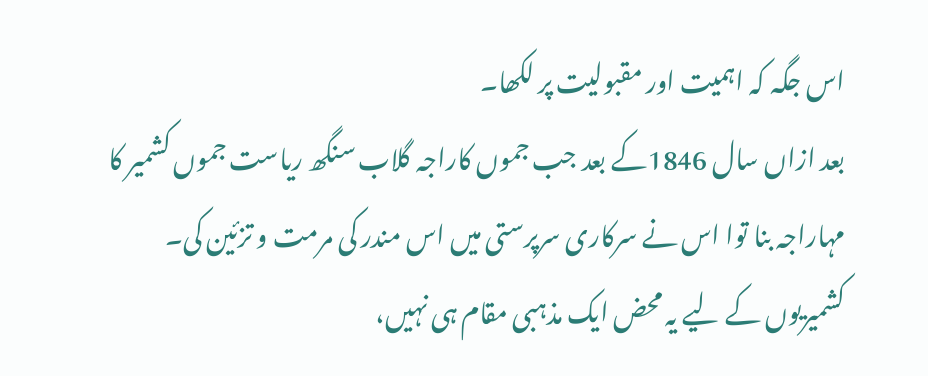اس جگہ کہ اہمیت اور مقبولیت پر لکھا۔
بعد ازاں سال 1846کے بعد جب جموں کاراجہ گلاب سنگھ ریاست جموں کشمیر کا مہاراجہ بنا توا اس نے سرکاری سرپرستی میں اس مندر کی مرمت و تزئین کی۔
کشمیریوں کے لیے یہ محض ایک مذہبی مقام ہی نہیں،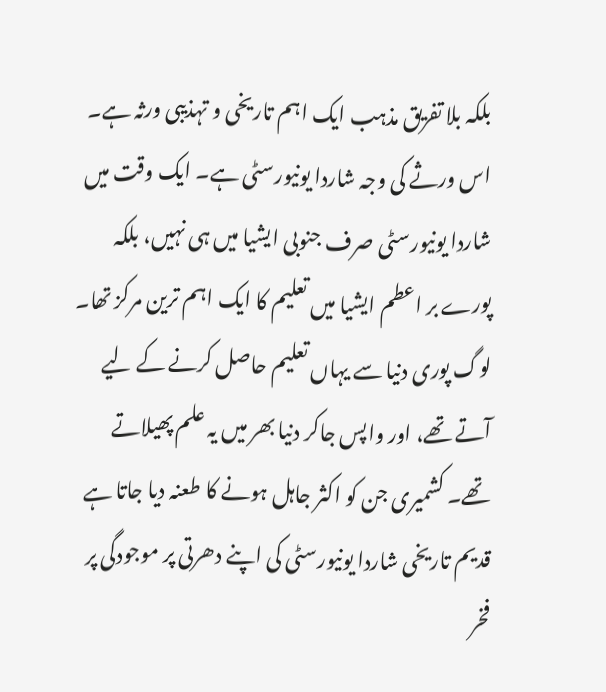بلکہ بلا تفریق مذہب ایک اہم تاریخی و تہذیبی ورثہ ہے۔ اس ورثے کی وجہ شاردا یونیورسٹی ہے۔ ایک وقت میں شاردا یونیورسٹی صرف جنوبی ایشیا میں ہی نہیں، بلکہ پورے بر اعطم ایشیا میں تعلیم کا ایک اہم ترین مرکز تھا۔ لوگ پوری دنیا سے یہاں تعلیم حاصل کرنے کے لیے آتے تھے، اور واپس جاکر دنیا بھر میں یہ علم پھیلاتے تھے۔ کشمیری جن کو اکثر جاہل ہونے کا طعنہ دیا جاتا ہے قدیم تاریخی شاردا یونیورسٹی کی اپنے دھرتی پر موجودگی پر فخر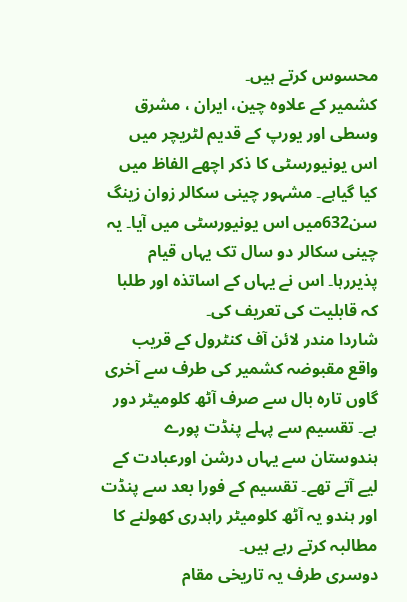محسوس کرتے ہیں۔
کشمیر کے علاوہ چین، ایران ، مشرق وسطی اور یورپ کے قدیم لٹریچر میں اس یونیورسٹی کا ذکر اچھے الفاظ میں کیا گیاہے۔ مشہور چینی سکالر زوان زینگ سن632میں اس یونیورسٹی میں آیا۔ یہ چینی سکالر دو سال تک یہاں قیام پذیررہا۔ اس نے یہاں کے اساتذہ اور طلبا کہ قابلیت کی تعریف کی۔
شاردا مندر لائن آف کنٹرول کے قریب واقع مقبوضہ کشمیر کی طرف سے آخری گاوں تارہ بال سے صرف آٹھ کلومیٹر دور ہے۔ تقسیم سے پہلے پنڈت پورے ہندوستان سے یہاں درشن اورعبادت کے لیے آتے تھے۔ تقسیم کے فورا بعد سے پنڈت اور ہندو یہ آٹھ کلومیٹر راہدری کھولنے کا مطالبہ کرتے رہے ہیں۔
دوسری طرف یہ تاریخی مقام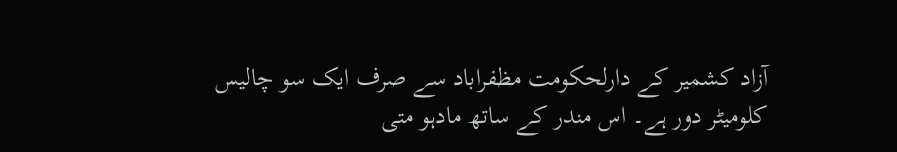آزاد کشمیر کے دارلحکومت مظفراباد سے صرف ایک سو چالیس کلومیٹر دور ہے۔ اس مندر کے ساتھ مادہو متی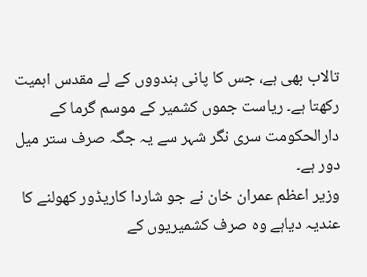تالاب بھی ہے، جس کا پانی ہندووں کے لے مقدس اہمیت رکھتا ہے۔ ریاست جموں کشمیر کے موسم گرما کے دارالحکومت سری نگر شہر سے یہ جگہ صرف ستر میل دور ہے۔
وزیر اعظم عمران خان نے جو شاردا کاریڈور کھولنے کا عندیہ دیاہے وہ صرف کشمیریوں کے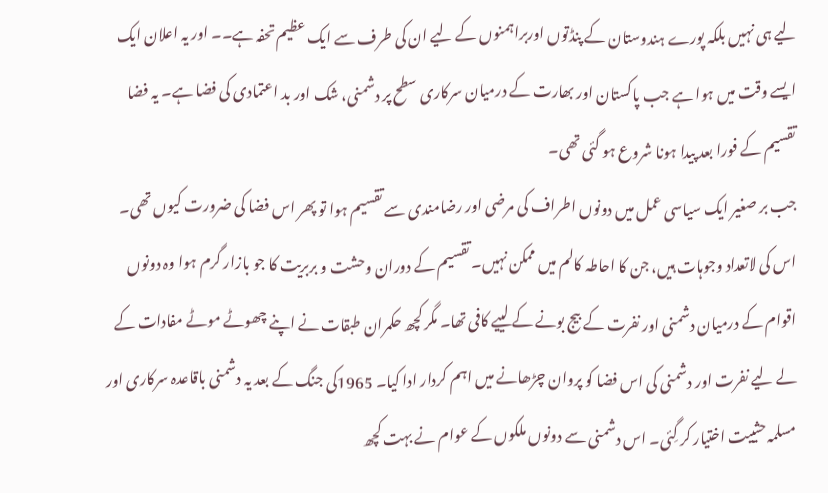لیے ہی نہیں بلکہ پورے ہندوستان کے پنڈتوں اوربراہمنوں کے لیے ان کی طرف سے ایک عظیم تحفہ ہے۔۔ اور یہ اعلان ایک ایسے وقت میں ہوا ہے جب پاکستان اور بھارت کے درمیان سرکاری سطح پر دشمنی، شک اور بد اعتمادی کی فضا ہے۔ یہ فضا تقسیم کے فورا بعد پیدا ہونا شروع ہو گئی تھی۔
جب بر صغیر ایک سیاسی عمل میں دونوں اطراف کی مرضی اور رضامندی سے تقسیم ہوا تو پھر اس فضا کی ضرورت کیوں تھی۔ اس کی لاتعداد وجوہات ہیں، جن کا احاطہ کالم میں ممکن نہیں۔ تقسیم کے دوران وحشت و بربریت کا جو بازار گرم ہوا وہ دونوں اقوام کے درمیان دشمنی اور نفرت کے بیج بونے کے لییے کافی تھا۔ مگر کچھ حکمران طبقات نے اپنے چھوٹے موٹے مفادات کے لے لیے نفرت اور دشمنی کی اس فضا کو پروان چڑھانے میں اہم کردار ادا کیا۔ 1965کی جنگ کے بعد یہ دشمنی باقاعدہ سرکاری اور مسلمہ حثییت اختیار کر گِئی۔ اس دشمنی سے دونوں ملکوں کے عوام نے بہت کچھ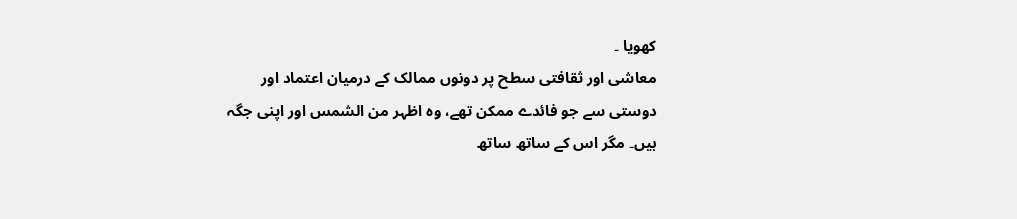کھویا ۔
معاشی اور ثقافتی سطح پر دونوں ممالک کے درمیان اعتماد اور دوستی سے جو فائدے ممکن تھے، وہ اظہر من الشمس اور اپنی جگہ ہیں۔ مگر اس کے ساتھ ساتھ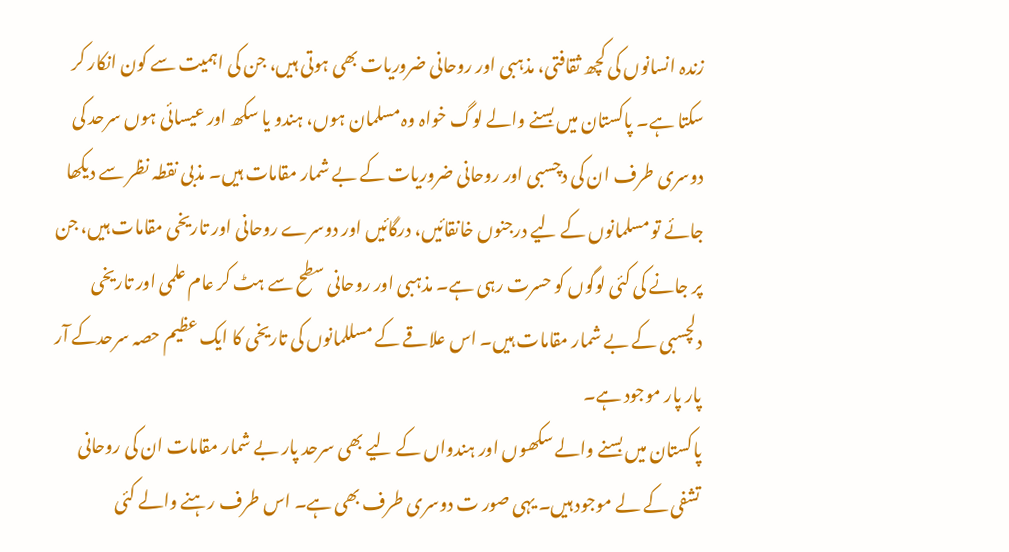زندہ انسانوں کی کچھ ثقافتی، مذہبی اور روحانی ضروریات بھی ہوتی ہیں، جن کی اہمیت سے کون انکار کر سکتا ہے۔ پاکستان میں بسنے والے لوگ خواہ وہ مسلمان ہوں، ہندو یا سکھ اور عیسائی ہوں سرحد کی دوسری طرف ان کی دچسبی اور روحانی ضروریات کے بے شمار مقامات ہیں۔ مذبی نقطہ نظر سے دیکھا جائے تو مسلمانوں کے لیے درجنوں خانقائیں، درگائیں اور دوسرے روحانی اور تاریخی مقامات ہیں، جن پر جانے کی کئی لوگوں کو حسرت رہی ہے۔ مذہبی اور روحانی سطح سے ہٹ کر عام علمی اور تاریخی دلچسبی کے بے شمار مقامات ہیں۔ اس علاقے کے مسللمانوں کی تاریخی کا ایک عظیم حصہ سرحدکے آر پار پار موجود ہے۔
پاکستان میں بسنے والے سکھوں اور ہندواں کے لیے بھی سرحد پار بے شمار مقامات ان کی روحانی تشفی کے لے موجود ہیں۔ یہی صور ت دوسری طرف بھی ہے۔ اس طرف رہنے والے کئی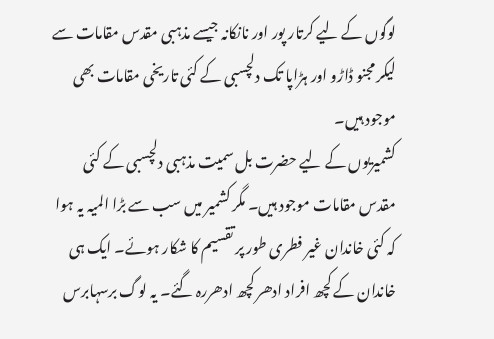لوگوں کے لیے کرتار پور اور نانکانہ جیسے مذہبی مقدس مقامات سے لیکر مجنو ڈاڑو اور ہڑاپا تک دلچسبی کے کئی تاریخی مقامات بھی موجود ہیں۔
کشمیریوں کے لیے حضرت بل سمیت مذہبی دلچسبی کے کئی مقدس مقامات موجود ہیں۔ مگر کشمیر میں سب سے بڑا المیہ یہ ہوا کہ کئی خاندان غیر فطری طور پر تقسیم کا شکار ہوئے۔ ایک ہی خاندان کے کچھ افراد ادھر کچھ ادھررہ گئے۔ یہ لوگ برسہابرس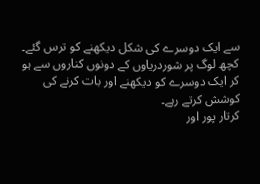سے ایک دوسرے کی شکل دیکھنے کو ترس گئے۔ کچھ لوگ پر شوردریاوں کے دونوں کناروں سے ہو کر ایک دوسرے کو دیکھنے اور بات کرنے کی کوشش کرتے رہے۔
کرتار پور اور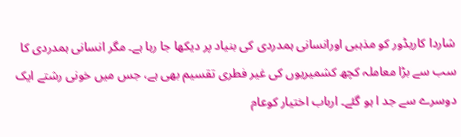شاردا کاریڈور کو مذہبی اورانسانی ہمدردی کی بنیاد پر دیکھا جا رہا ہے۔ مگر انسانی ہمدردی کا سب سے بڑا معاملہ کچھ کشمیریوں کی غیر فطری تقسیم بھی ہے، جس میں خونی رشتے ایک دوسرے سے جد ا ہو گئے۔ ارباب اختیار کوعام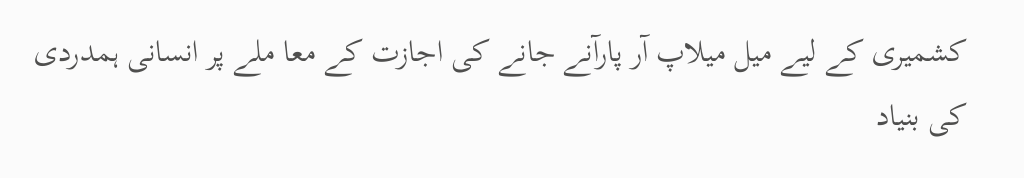کشمیری کے لیے میل میلاپ آر پارآنے جانے کی اجازت کے معا ملے پر انسانی ہمدردی کی بنیاد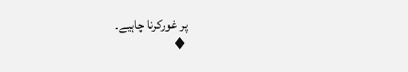پر غورکرنا چاہیے۔
♦